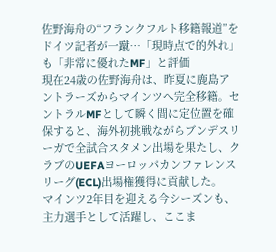佐野海舟の“フランクフルト移籍報道”をドイツ記者が一蹴…「現時点で的外れ」も「非常に優れたMF」と評価
現在24歳の佐野海舟は、昨夏に鹿島アントラーズからマインツへ完全移籍。セントラルMFとして瞬く間に定位置を確保すると、海外初挑戦ながらブンデスリーガで全試合スタメン出場を果たし、クラブのUEFAヨーロッパカンファレンスリーグ(ECL)出場権獲得に貢献した。
マインツ2年目を迎える今シーズンも、主力選手として活躍し、ここま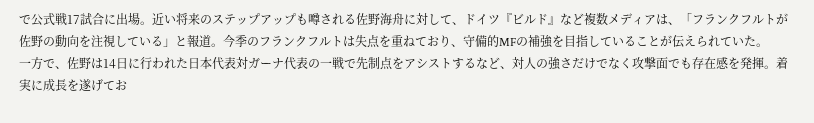で公式戦17試合に出場。近い将来のステップアップも噂される佐野海舟に対して、ドイツ『ビルド』など複数メディアは、「フランクフルトが佐野の動向を注視している」と報道。今季のフランクフルトは失点を重ねており、守備的MFの補強を目指していることが伝えられていた。
一方で、佐野は14日に行われた日本代表対ガーナ代表の一戦で先制点をアシストするなど、対人の強さだけでなく攻撃面でも存在感を発揮。着実に成長を遂げてお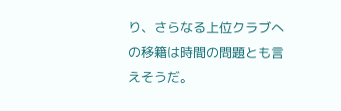り、さらなる上位クラブへの移籍は時間の問題とも言えそうだ。